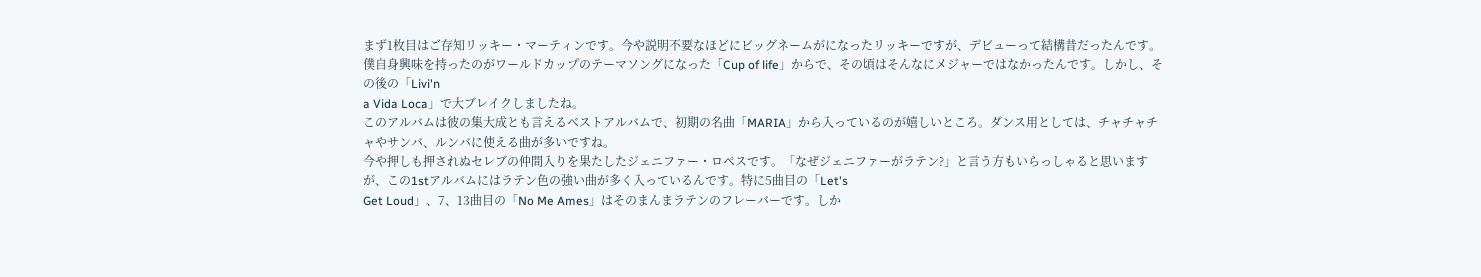まず1枚目はご存知リッキー・マーティンです。今や説明不要なほどにビッグネームがになったリッキーですが、デビューって結構昔だったんです。
僕自身興味を持ったのがワールドカップのテーマソングになった「Cup of life」からで、その頃はそんなにメジャーではなかったんです。しかし、その後の「Livi'n
a Vida Loca」で大ブレイクしましたね。
このアルバムは彼の集大成とも言えるベストアルバムで、初期の名曲「MARIA」から入っているのが嬉しいところ。ダンス用としては、チャチャチャやサンバ、ルンバに使える曲が多いですね。
今や押しも押されぬセレブの仲間入りを果たしたジェニファー・ロペスです。「なぜジェニファーがラテン?」と言う方もいらっしゃると思いますが、この1stアルバムにはラテン色の強い曲が多く入っているんです。特に5曲目の「Let's
Get Loud」、7、13曲目の「No Me Ames」はそのまんまラテンのフレーバーです。しか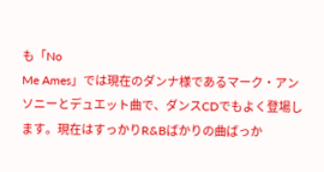も「No
Me Ames」では現在のダンナ様であるマーク・アンソニーとデュエット曲で、ダンスCDでもよく登場します。現在はすっかりR&Bばかりの曲ばっか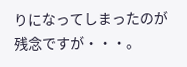りになってしまったのが残念ですが・・・。